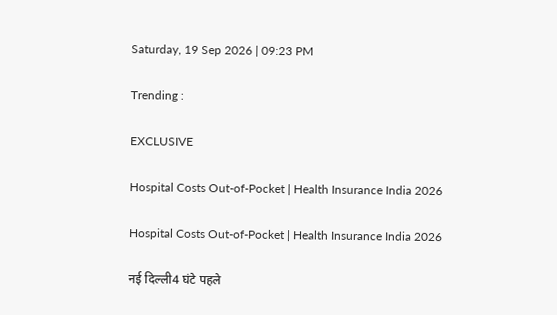Saturday, 19 Sep 2026 | 09:23 PM

Trending :

EXCLUSIVE

Hospital Costs Out-of-Pocket | Health Insurance India 2026

Hospital Costs Out-of-Pocket | Health Insurance India 2026

नई दिल्ली4 घंटे पहले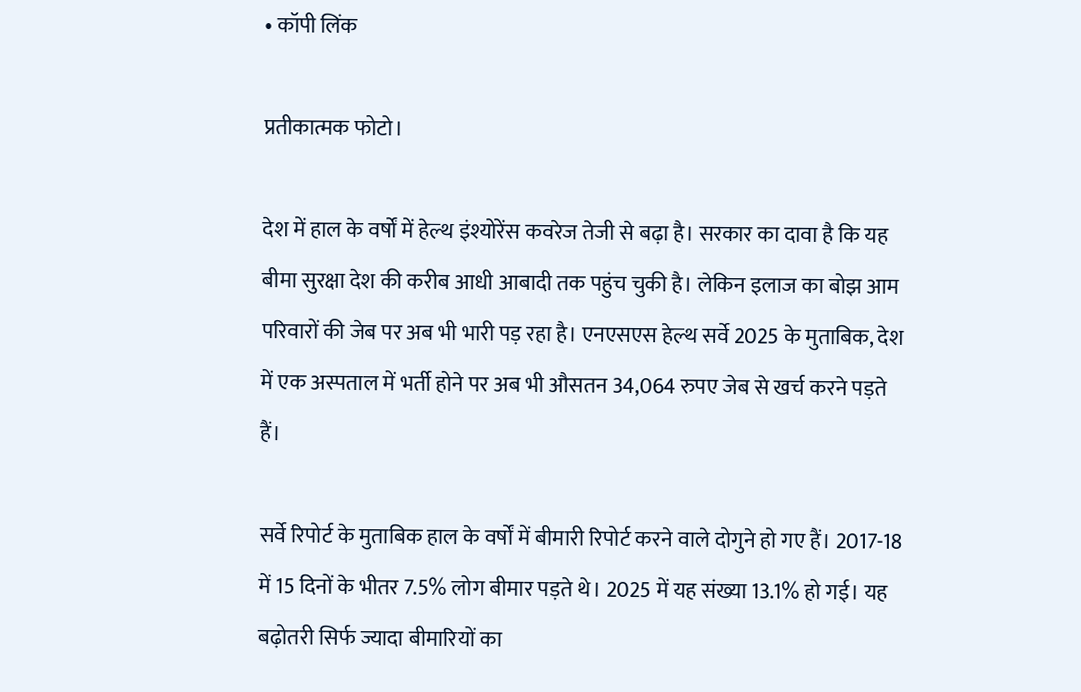• कॉपी लिंक

प्रतीकात्मक फोटो।

देश में हाल के वर्षों में हेल्थ इंश्योरेंस कवरेज तेजी से बढ़ा है। सरकार का दावा है कि यह बीमा सुरक्षा देश की करीब आधी आबादी तक पहुंच चुकी है। लेकिन इलाज का बोझ आम परिवारों की जेब पर अब भी भारी पड़ रहा है। एनएसएस हेल्थ सर्वे 2025 के मुताबिक, देश में एक अस्पताल में भर्ती होने पर अब भी औसतन 34,064 रुपए जेब से खर्च करने पड़ते हैं।

सर्वे रिपोर्ट के मुताबिक हाल के वर्षों में बीमारी रिपोर्ट करने वाले दोगुने हो गए हैं। 2017-18 में 15 दिनों के भीतर 7.5% लोग बीमार पड़ते थे। 2025 में यह संख्या 13.1% हो गई। यह बढ़ोतरी सिर्फ ज्यादा बीमारियों का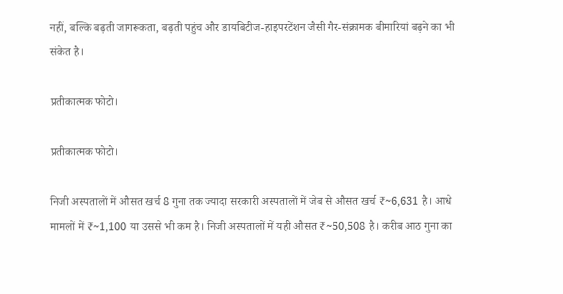नहीं, बल्कि बढ़ती जागरूकता, बढ़ती पहुंच और डायबिटीज-हाइपरटेंशन जैसी गैर-संक्रामक बीमारियां बढ़ने का भी संकेत है।

प्रतीकात्मक फोटो।

प्रतीकात्मक फोटो।

निजी अस्पतालों में औसत खर्च 8 गुना तक ज्यादा सरकारी अस्पतालों में जेब से औसत खर्च ₹~6,631 है। आधे मामलों में ₹~1,100 या उससे भी कम है। निजी अस्पतालों में यही औसत ₹~50,508 है। करीब आठ गुना का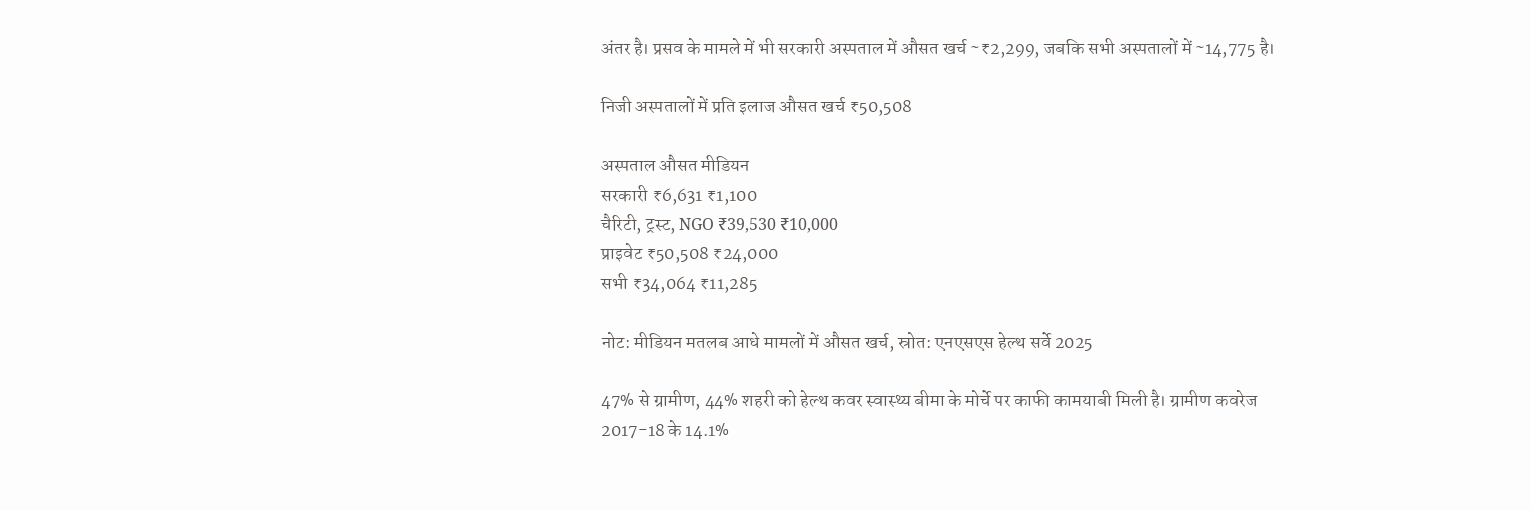अंतर है। प्रसव के मामले में भी सरकारी अस्पताल में औसत खर्च ~₹2,299, जबकि सभी अस्पतालों में ~14,775 है।

निजी अस्पतालों में प्रति इलाज औसत खर्च ₹50,508

अस्पताल औसत मीडियन
सरकारी ₹6,631 ₹1,100
चैरिटी, ट्रस्ट, NGO ₹39,530 ₹10,000
प्राइवेट ₹50,508 ₹24,000
सभी ₹34,064 ₹11,285

नोट: मीडियन मतलब आधे मामलों में औसत खर्च, स्रोत: एनएसएस हेल्थ सर्वे 2025

47% से ग्रामीण, 44% शहरी को हेल्थ कवर स्वास्थ्य बीमा के मोर्चे पर काफी कामयाबी मिली है। ग्रामीण कवरेज 2017-18 के 14.1%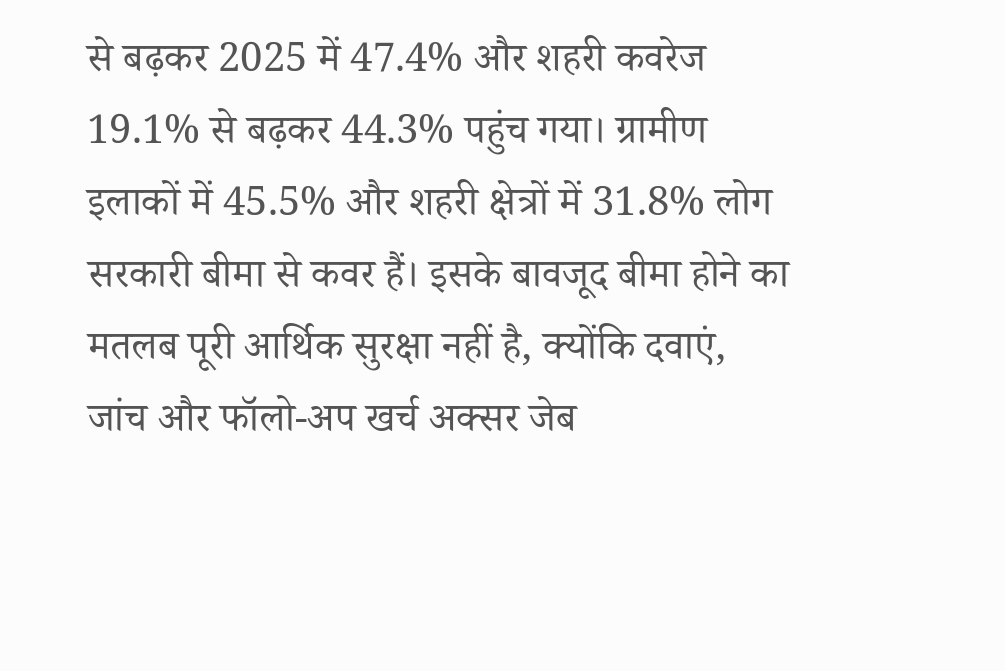से बढ़कर 2025 में 47.4% और शहरी कवरेज 19.1% से बढ़कर 44.3% पहुंच गया। ग्रामीण इलाकों में 45.5% और शहरी क्षेत्रों में 31.8% लोग सरकारी बीमा से कवर हैं। इसके बावजूद बीमा होने का मतलब पूरी आर्थिक सुरक्षा नहीं है, क्योंकि दवाएं, जांच और फॉलो-अप खर्च अक्सर जेब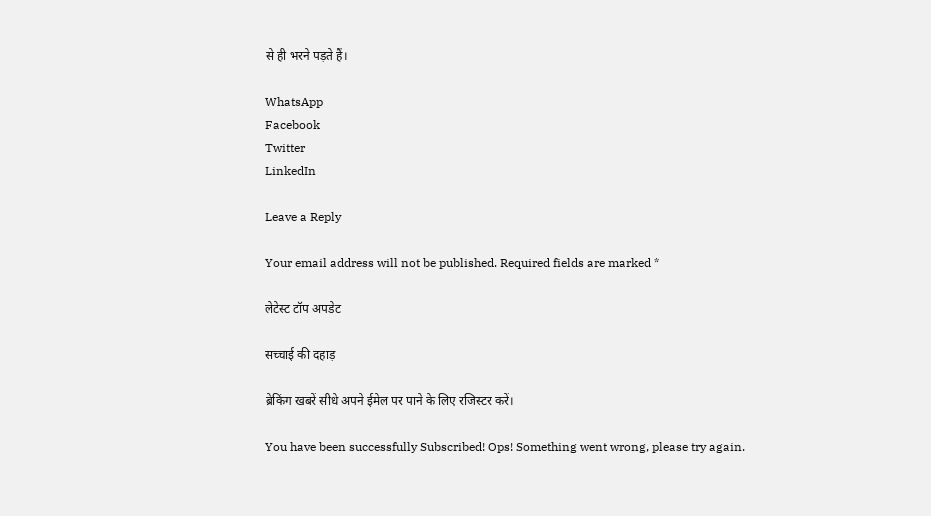से ही भरने पड़ते हैं।

WhatsApp
Facebook
Twitter
LinkedIn

Leave a Reply

Your email address will not be published. Required fields are marked *

लेटेस्ट टॉप अपडेट

सच्चाई की दहाड़

ब्रेकिंग खबरें सीधे अपने ईमेल पर पाने के लिए रजिस्टर करें।

You have been successfully Subscribed! Ops! Something went wrong, please try again.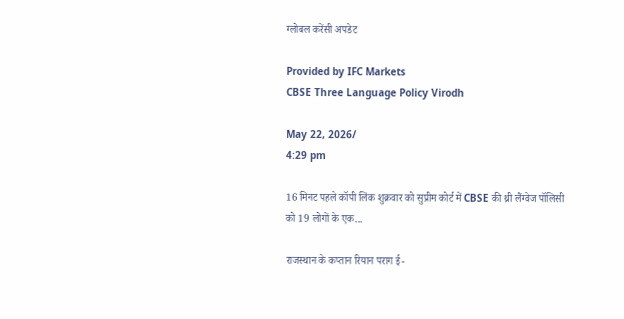ग्लोबल करेंसी अपडेट

Provided by IFC Markets
CBSE Three Language Policy Virodh

May 22, 2026/
4:29 pm

16 मिनट पहले कॉपी लिंक शुक्रवार को सुप्रीम कोर्ट में CBSE की थ्री लैंग्वेज पॉलिसी को 19 लोगों के एक...

राजस्थान के कप्तान रियान पराग ई-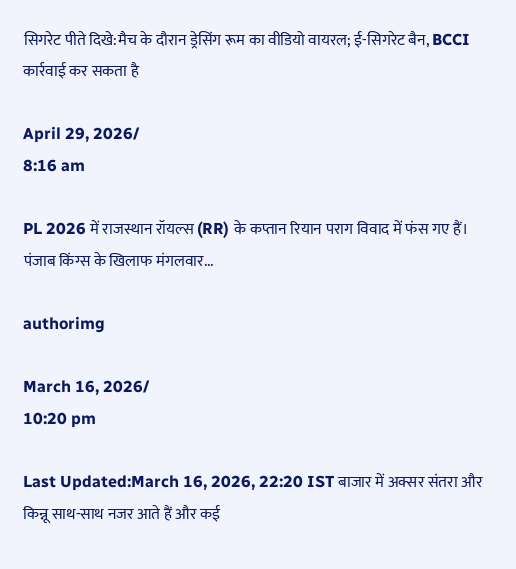सिगरेट पीते दिखे:मैच के दौरान ड्रेसिंग रूम का वीडियो वायरल; ई-सिगरेट बैन, BCCI कार्रवाई कर सकता है

April 29, 2026/
8:16 am

PL 2026 में राजस्थान रॉयल्स (RR) के कप्तान रियान पराग विवाद में फंस गए हैं। पंजाब किंग्स के खिलाफ मंगलवार...

authorimg

March 16, 2026/
10:20 pm

Last Updated:March 16, 2026, 22:20 IST बाजार में अक्सर संतरा और किन्नू साथ-साथ नजर आते हैं और कई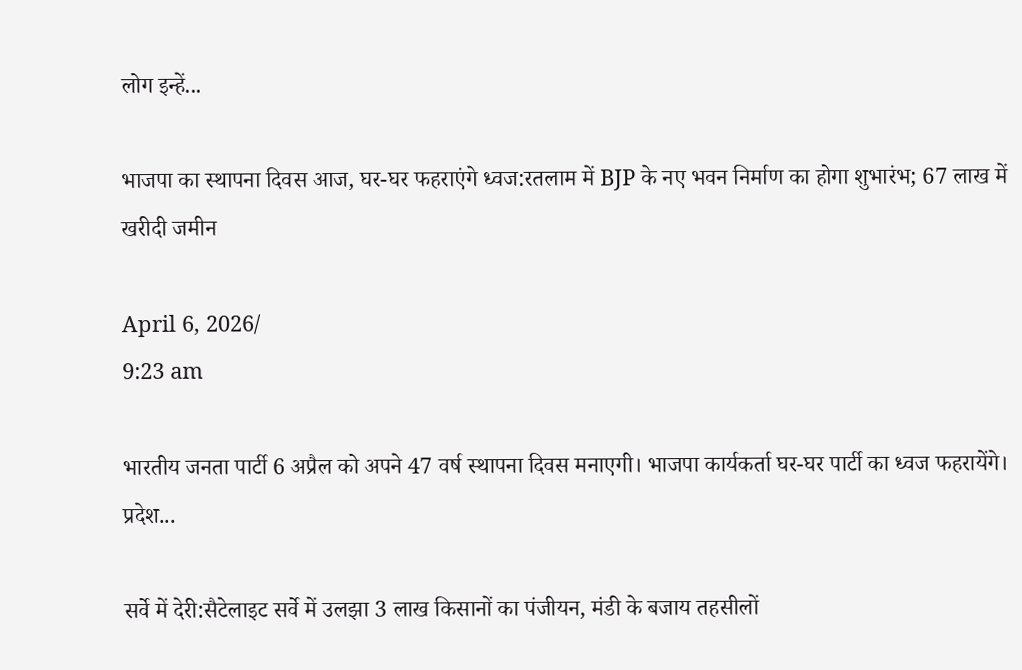लोग इन्हें...

भाजपा का स्थापना दिवस आज, घर-घर फहराएंगे ध्वज:रतलाम में BJP के नए भवन निर्माण का होगा शुभारंभ; 67 लाख में खरीदी जमीन

April 6, 2026/
9:23 am

भारतीय जनता पार्टी 6 अप्रैल को अपने 47 वर्ष स्थापना दिवस मनाएगी। भाजपा कार्यकर्ता घर-घर पार्टी का ध्वज फहरायेंगे। प्रदेश...

सर्वे में देरी:सैटेलाइट सर्वे में उलझा 3 लाख किसानों का पंजीयन, मंडी के बजाय तहसीलों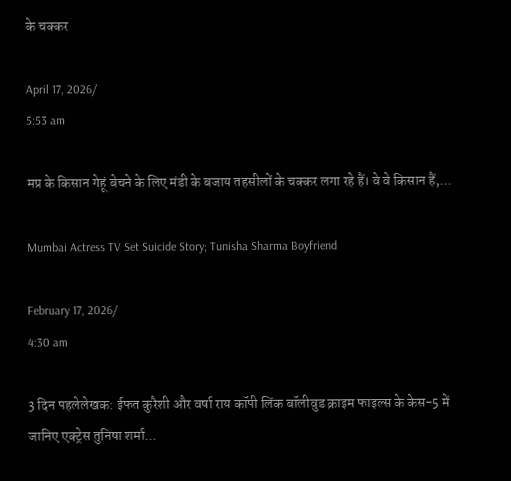के चक्कर

April 17, 2026/
5:53 am

मप्र के किसान गेहूं बेचने के लिए मंडी के बजाय तहसीलों के चक्कर लगा रहे हैं। वे वे किसान हैं,...

Mumbai Actress TV Set Suicide Story; Tunisha Sharma Boyfriend

February 17, 2026/
4:30 am

3 दिन पहलेलेखक: ईफत कुरैशी और वर्षा राय कॉपी लिंक बॉलीवुड क्राइम फाइल्स के केस-5 में जानिए एक्ट्रेस तुनिषा शर्मा...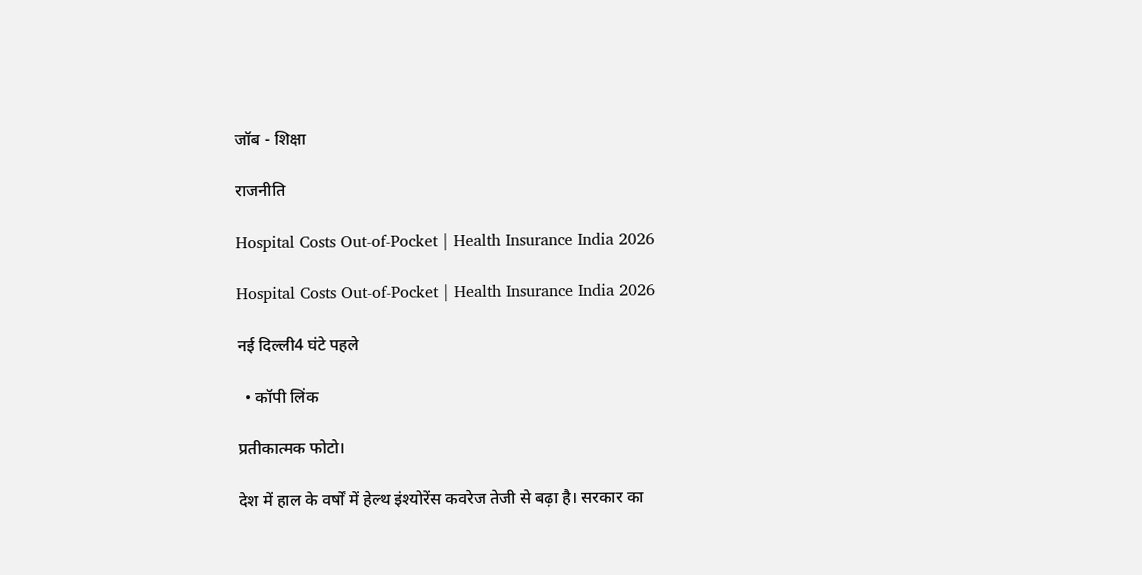जॉब - शिक्षा

राजनीति

Hospital Costs Out-of-Pocket | Health Insurance India 2026

Hospital Costs Out-of-Pocket | Health Insurance India 2026

नई दिल्ली4 घंटे पहले

  • कॉपी लिंक

प्रतीकात्मक फोटो।

देश में हाल के वर्षों में हेल्थ इंश्योरेंस कवरेज तेजी से बढ़ा है। सरकार का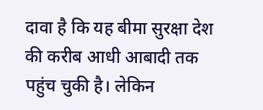दावा है कि यह बीमा सुरक्षा देश की करीब आधी आबादी तक पहुंच चुकी है। लेकिन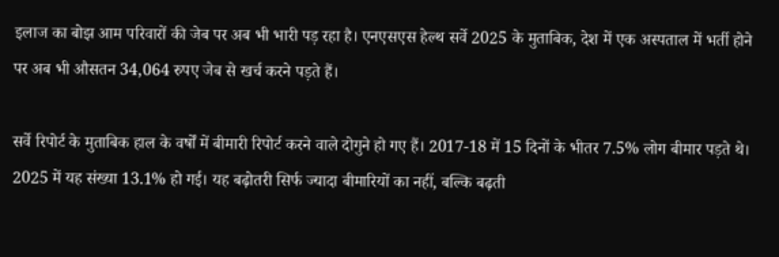इलाज का बोझ आम परिवारों की जेब पर अब भी भारी पड़ रहा है। एनएसएस हेल्थ सर्वे 2025 के मुताबिक, देश में एक अस्पताल में भर्ती होने पर अब भी औसतन 34,064 रुपए जेब से खर्च करने पड़ते हैं।

सर्वे रिपोर्ट के मुताबिक हाल के वर्षों में बीमारी रिपोर्ट करने वाले दोगुने हो गए हैं। 2017-18 में 15 दिनों के भीतर 7.5% लोग बीमार पड़ते थे। 2025 में यह संख्या 13.1% हो गई। यह बढ़ोतरी सिर्फ ज्यादा बीमारियों का नहीं, बल्कि बढ़ती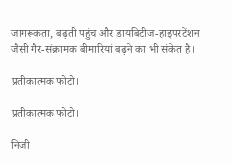जागरूकता, बढ़ती पहुंच और डायबिटीज-हाइपरटेंशन जैसी गैर-संक्रामक बीमारियां बढ़ने का भी संकेत है।

प्रतीकात्मक फोटो।

प्रतीकात्मक फोटो।

निजी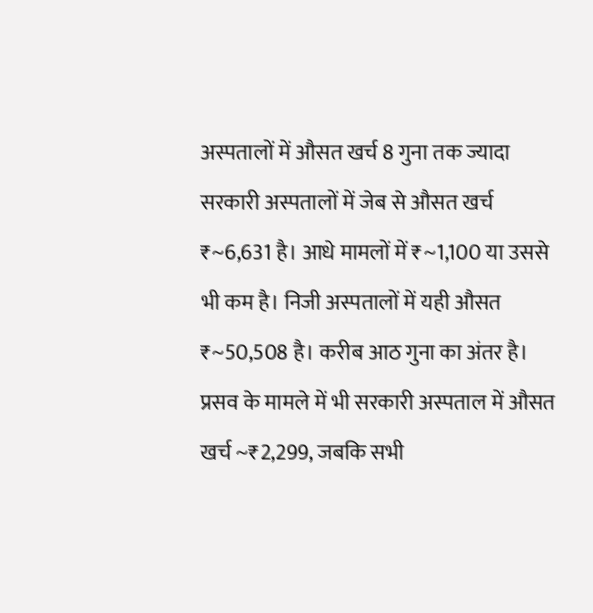अस्पतालों में औसत खर्च 8 गुना तक ज्यादा सरकारी अस्पतालों में जेब से औसत खर्च ₹~6,631 है। आधे मामलों में ₹~1,100 या उससे भी कम है। निजी अस्पतालों में यही औसत ₹~50,508 है। करीब आठ गुना का अंतर है। प्रसव के मामले में भी सरकारी अस्पताल में औसत खर्च ~₹2,299, जबकि सभी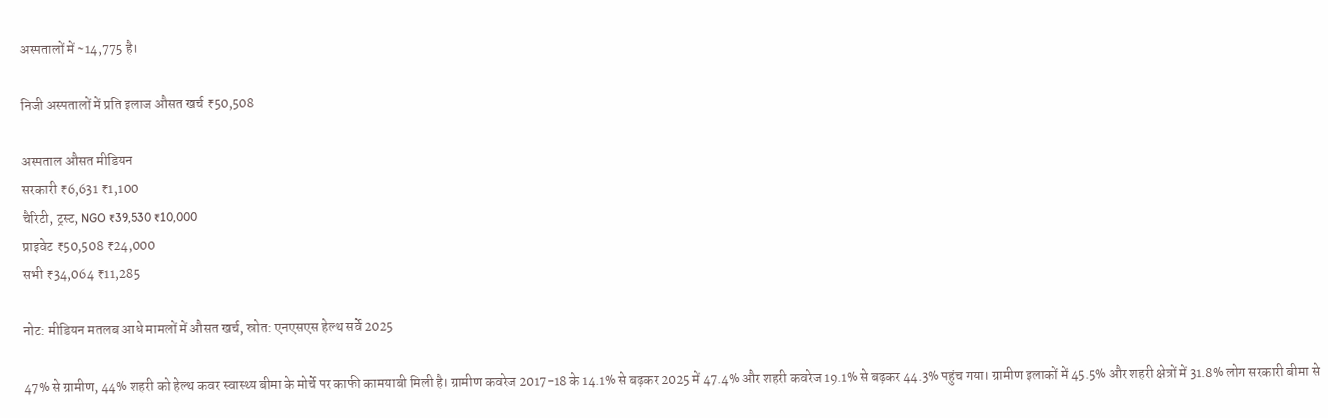अस्पतालों में ~14,775 है।

निजी अस्पतालों में प्रति इलाज औसत खर्च ₹50,508

अस्पताल औसत मीडियन
सरकारी ₹6,631 ₹1,100
चैरिटी, ट्रस्ट, NGO ₹39,530 ₹10,000
प्राइवेट ₹50,508 ₹24,000
सभी ₹34,064 ₹11,285

नोट: मीडियन मतलब आधे मामलों में औसत खर्च, स्रोत: एनएसएस हेल्थ सर्वे 2025

47% से ग्रामीण, 44% शहरी को हेल्थ कवर स्वास्थ्य बीमा के मोर्चे पर काफी कामयाबी मिली है। ग्रामीण कवरेज 2017-18 के 14.1% से बढ़कर 2025 में 47.4% और शहरी कवरेज 19.1% से बढ़कर 44.3% पहुंच गया। ग्रामीण इलाकों में 45.5% और शहरी क्षेत्रों में 31.8% लोग सरकारी बीमा से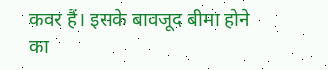कवर हैं। इसके बावजूद बीमा होने का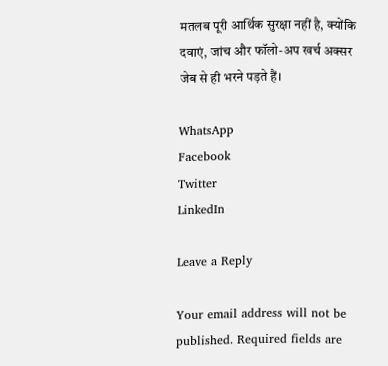मतलब पूरी आर्थिक सुरक्षा नहीं है, क्योंकि दवाएं, जांच और फॉलो-अप खर्च अक्सर जेब से ही भरने पड़ते हैं।

WhatsApp
Facebook
Twitter
LinkedIn

Leave a Reply

Your email address will not be published. Required fields are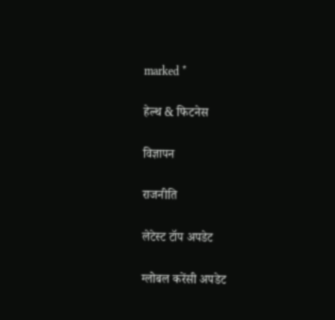marked *

हेल्थ & फिटनेस

विज्ञापन

राजनीति

लेटेस्ट टॉप अपडेट

ग्लोबल करेंसी अपडेट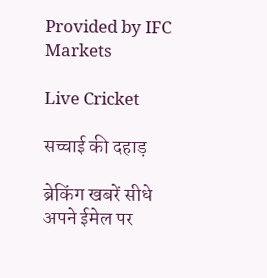Provided by IFC Markets

Live Cricket

सच्चाई की दहाड़

ब्रेकिंग खबरें सीधे अपने ईमेल पर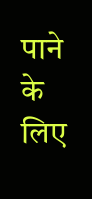पाने के लिए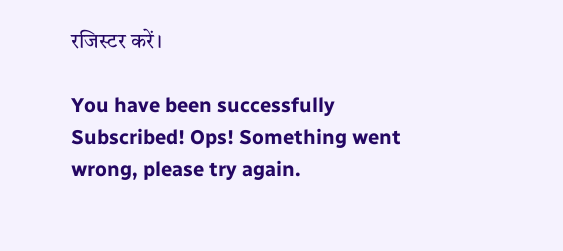रजिस्टर करें।

You have been successfully Subscribed! Ops! Something went wrong, please try again.